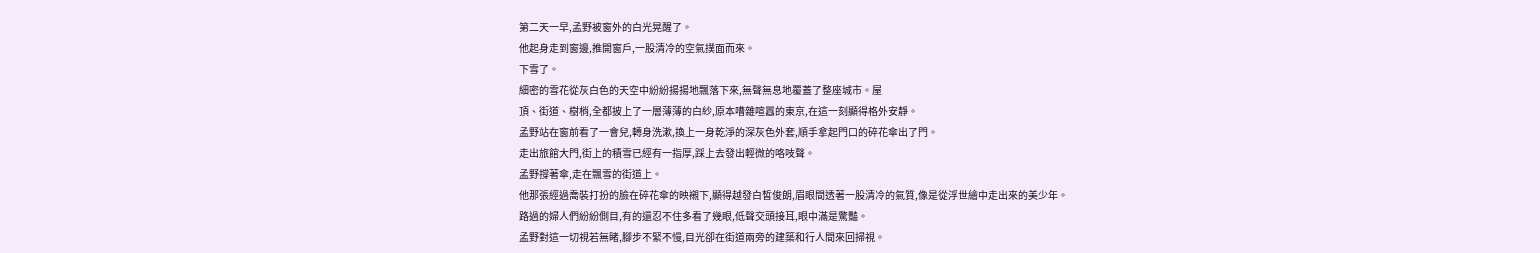第二天一早,孟野被窗外的白光晃醒了。
他起身走到窗邊,推開窗戶,一股清冷的空氣撲面而來。
下雪了。
細密的雪花從灰白色的天空中紛紛揚揚地飄落下來,無聲無息地覆蓋了整座城市。屋
頂、街道、樹梢,全都披上了一層薄薄的白紗,原本嘈雜喧囂的東京,在這一刻顯得格外安靜。
孟野站在窗前看了一會兒,轉身洗漱,換上一身乾淨的深灰色外套,順手拿起門口的碎花傘出了門。
走出旅館大門,街上的積雪已經有一指厚,踩上去發出輕微的咯吱聲。
孟野撐著傘,走在飄雪的街道上。
他那張經過喬裝打扮的臉在碎花傘的映襯下,顯得越發白皙俊朗,眉眼間透著一股清冷的氣質,像是從浮世繪中走出來的美少年。
路過的婦人們紛紛側目,有的還忍不住多看了幾眼,低聲交頭接耳,眼中滿是驚豔。
孟野對這一切視若無睹,腳步不緊不慢,目光卻在街道兩旁的建築和行人間來回掃視。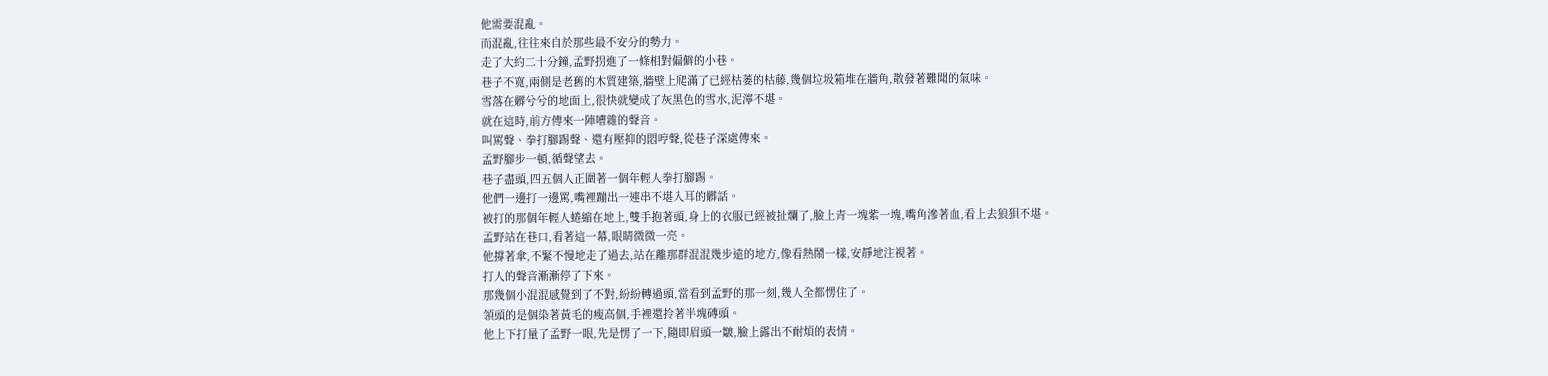他需要混亂。
而混亂,往往來自於那些最不安分的勢力。
走了大約二十分鐘,孟野拐進了一條相對偏僻的小巷。
巷子不寬,兩側是老舊的木質建築,牆壁上爬滿了已經枯萎的枯藤,幾個垃圾箱堆在牆角,散發著難聞的氣味。
雪落在髒兮兮的地面上,很快就變成了灰黑色的雪水,泥濘不堪。
就在這時,前方傳來一陣嘈雜的聲音。
叫罵聲、拳打腳踢聲、還有壓抑的悶哼聲,從巷子深處傳來。
孟野腳步一頓,循聲望去。
巷子盡頭,四五個人正圍著一個年輕人拳打腳踢。
他們一邊打一邊罵,嘴裡蹦出一連串不堪入耳的髒話。
被打的那個年輕人蜷縮在地上,雙手抱著頭,身上的衣服已經被扯爛了,臉上青一塊紫一塊,嘴角滲著血,看上去狼狽不堪。
孟野站在巷口,看著這一幕,眼睛微微一亮。
他撐著傘,不緊不慢地走了過去,站在離那群混混幾步遠的地方,像看熱鬧一樣,安靜地注視著。
打人的聲音漸漸停了下來。
那幾個小混混感覺到了不對,紛紛轉過頭,當看到孟野的那一刻,幾人全都愣住了。
領頭的是個染著黃毛的瘦高個,手裡還拎著半塊磚頭。
他上下打量了孟野一眼,先是愣了一下,隨即眉頭一皺,臉上露出不耐煩的表情。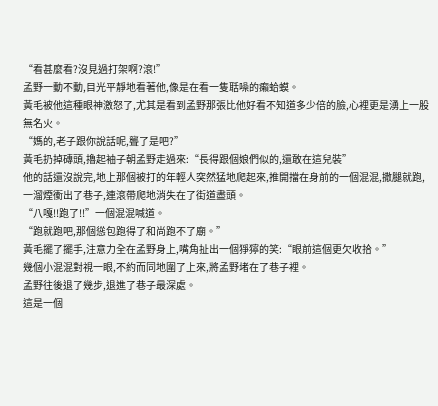“看甚麼看?沒見過打架啊?滾!”
孟野一動不動,目光平靜地看著他,像是在看一隻聒噪的癩蛤蟆。
黃毛被他這種眼神激怒了,尤其是看到孟野那張比他好看不知道多少倍的臉,心裡更是湧上一股無名火。
“媽的,老子跟你說話呢,聾了是吧?”
黃毛扔掉磚頭,擼起袖子朝孟野走過來:“長得跟個娘們似的,還敢在這兒裝”
他的話還沒說完,地上那個被打的年輕人突然猛地爬起來,推開擋在身前的一個混混,撒腿就跑,一溜煙衝出了巷子,連滾帶爬地消失在了街道盡頭。
“八嘎!!跑了!!”一個混混喊道。
“跑就跑吧,那個慫包跑得了和尚跑不了廟。”
黃毛擺了擺手,注意力全在孟野身上,嘴角扯出一個猙獰的笑:“眼前這個更欠收拾。”
幾個小混混對視一眼,不約而同地圍了上來,將孟野堵在了巷子裡。
孟野往後退了幾步,退進了巷子最深處。
這是一個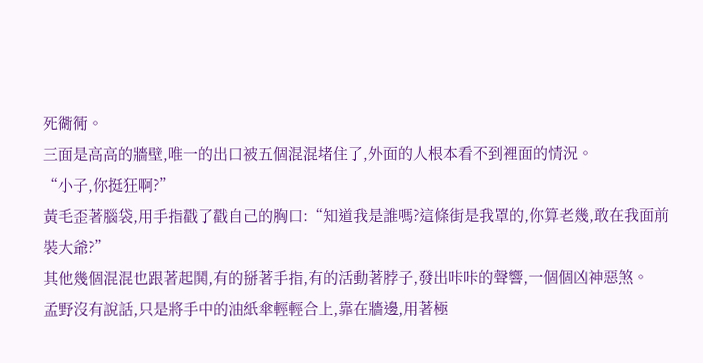死衚衕。
三面是高高的牆壁,唯一的出口被五個混混堵住了,外面的人根本看不到裡面的情況。
“小子,你挺狂啊?”
黃毛歪著腦袋,用手指戳了戳自己的胸口:“知道我是誰嗎?這條街是我罩的,你算老幾,敢在我面前裝大爺?”
其他幾個混混也跟著起鬨,有的掰著手指,有的活動著脖子,發出咔咔的聲響,一個個凶神惡煞。
孟野沒有說話,只是將手中的油紙傘輕輕合上,靠在牆邊,用著極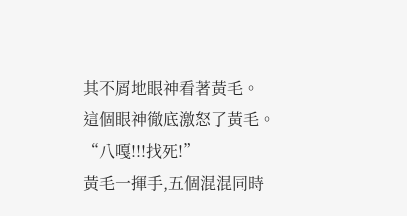其不屑地眼神看著黃毛。
這個眼神徹底激怒了黃毛。
“八嘎!!!找死!”
黃毛一揮手,五個混混同時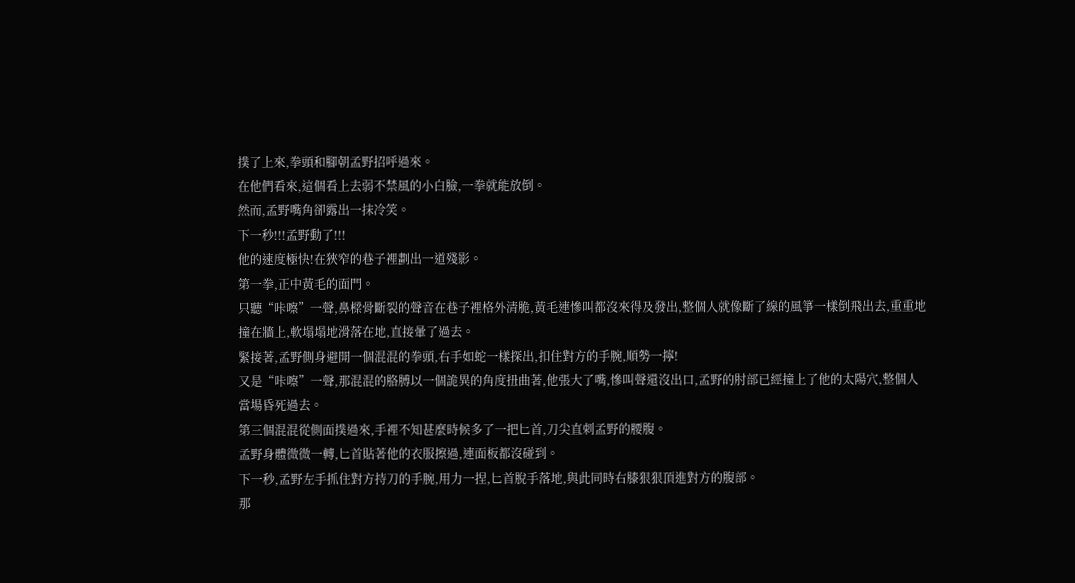撲了上來,拳頭和腳朝孟野招呼過來。
在他們看來,這個看上去弱不禁風的小白臉,一拳就能放倒。
然而,孟野嘴角卻露出一抹冷笑。
下一秒!!!孟野動了!!!
他的速度極快!在狹窄的巷子裡劃出一道殘影。
第一拳,正中黃毛的面門。
只聽“咔嚓”一聲,鼻樑骨斷裂的聲音在巷子裡格外清脆,黃毛連慘叫都沒來得及發出,整個人就像斷了線的風箏一樣倒飛出去,重重地撞在牆上,軟塌塌地滑落在地,直接暈了過去。
緊接著,孟野側身避開一個混混的拳頭,右手如蛇一樣探出,扣住對方的手腕,順勢一擰!
又是“咔嚓”一聲,那混混的胳膊以一個詭異的角度扭曲著,他張大了嘴,慘叫聲還沒出口,孟野的肘部已經撞上了他的太陽穴,整個人當場昏死過去。
第三個混混從側面撲過來,手裡不知甚麼時候多了一把匕首,刀尖直刺孟野的腰腹。
孟野身體微微一轉,匕首貼著他的衣服擦過,連面板都沒碰到。
下一秒,孟野左手抓住對方持刀的手腕,用力一捏,匕首脫手落地,與此同時右膝狠狠頂進對方的腹部。
那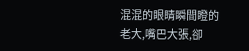混混的眼睛瞬間瞪的老大,嘴巴大張,卻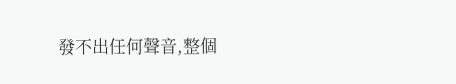發不出任何聲音,整個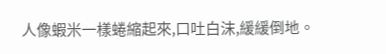人像蝦米一樣蜷縮起來,口吐白沫,緩緩倒地。